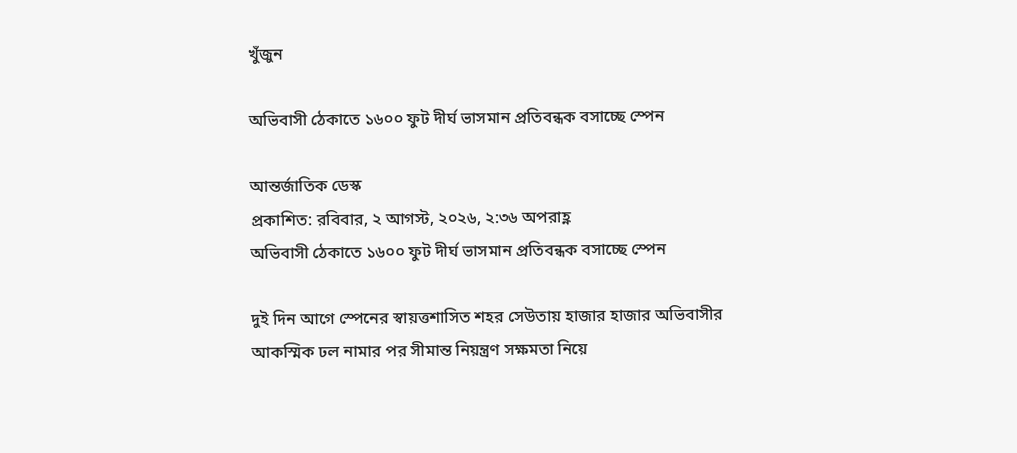খুঁজুন

অভিবাসী ঠেকাতে ১৬০০ ফুট দীর্ঘ ভাসমান প্রতিবন্ধক বসাচ্ছে স্পেন

আন্তর্জাতিক ডেস্ক
প্রকাশিত: রবিবার, ২ আগস্ট, ২০২৬, ২:৩৬ অপরাহ্ণ
অভিবাসী ঠেকাতে ১৬০০ ফুট দীর্ঘ ভাসমান প্রতিবন্ধক বসাচ্ছে স্পেন

দুই দিন আগে স্পেনের স্বায়ত্তশাসিত শহর সেউতায় হাজার হাজার অভিবাসীর আকস্মিক ঢল নামার পর সীমান্ত নিয়ন্ত্রণ সক্ষমতা নিয়ে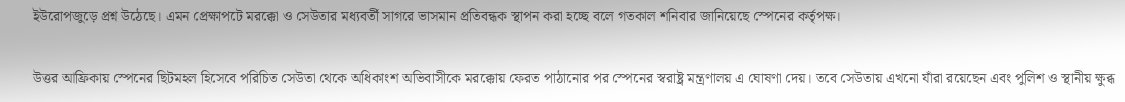ইউরোপজুড়ে প্রশ্ন উঠেছে। এমন প্রেক্ষাপটে মরক্কো ও সেউতার মধ্যবর্তী সাগরে ভাসমান প্রতিবন্ধক স্থাপন করা হচ্ছে বলে গতকাল শনিবার জানিয়েছে স্পেনের কর্তৃপক্ষ।

উত্তর আফ্রিকায় স্পেনের ছিটমহল হিসেবে পরিচিত সেউতা থেকে অধিকাংশ অভিবাসীকে মরক্কোয় ফেরত পাঠানোর পর স্পেনের স্বরাষ্ট্র মন্ত্রণালয় এ ঘোষণা দেয়। তবে সেউতায় এখনো যাঁরা রয়েছেন এবং পুলিশ ও স্থানীয় ক্ষুব্ধ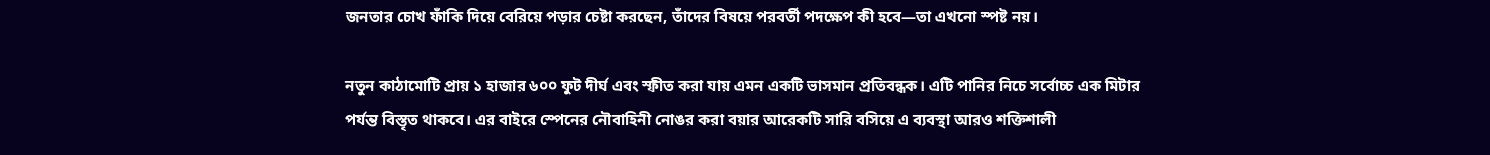জনতার চোখ ফাঁকি দিয়ে বেরিয়ে পড়ার চেষ্টা করছেন, তাঁদের বিষয়ে পরবর্তী পদক্ষেপ কী হবে—তা এখনো স্পষ্ট নয়।

নতুন কাঠামোটি প্রায় ১ হাজার ৬০০ ফুট দীর্ঘ এবং স্ফীত করা যায় এমন একটি ভাসমান প্রতিবন্ধক। এটি পানির নিচে সর্বোচ্চ এক মিটার পর্যন্ত বিস্তৃত থাকবে। এর বাইরে স্পেনের নৌবাহিনী নোঙর করা বয়ার আরেকটি সারি বসিয়ে এ ব্যবস্থা আরও শক্তিশালী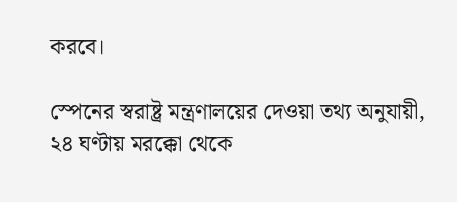করবে।

স্পেনের স্বরাষ্ট্র মন্ত্রণালয়ের দেওয়া তথ্য অনুযায়ী, ২৪ ঘণ্টায় মরক্কো থেকে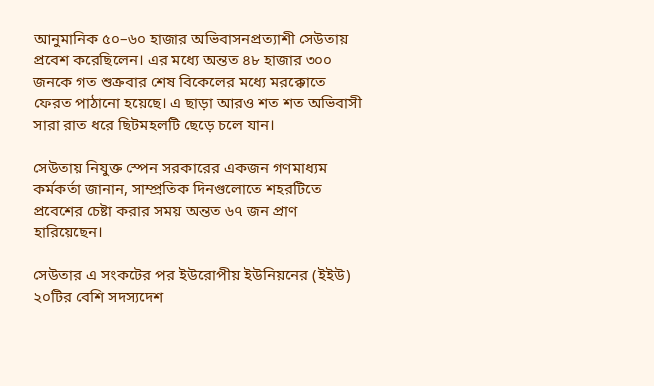আনুমানিক ৫০–৬০ হাজার অভিবাসনপ্রত্যাশী সেউতায় প্রবেশ করেছিলেন। এর মধ্যে অন্তত ৪৮ হাজার ৩০০ জনকে গত শুক্রবার শেষ বিকেলের মধ্যে মরক্কোতে ফেরত পাঠানো হয়েছে। এ ছাড়া আরও শত শত অভিবাসী সারা রাত ধরে ছিটমহলটি ছেড়ে চলে যান।

সেউতায় নিযুক্ত স্পেন সরকারের একজন গণমাধ্যম কর্মকর্তা জানান, সাম্প্রতিক দিনগুলোতে শহরটিতে প্রবেশের চেষ্টা করার সময় অন্তত ৬৭ জন প্রাণ হারিয়েছেন।

সেউতার এ সংকটের পর ইউরোপীয় ইউনিয়নের (ইইউ) ২০টির বেশি সদস্যদেশ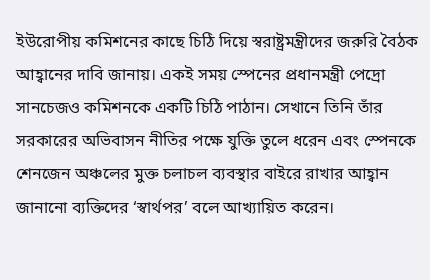ইউরোপীয় কমিশনের কাছে চিঠি দিয়ে স্বরাষ্ট্রমন্ত্রীদের জরুরি বৈঠক আহ্বানের দাবি জানায়। একই সময় স্পেনের প্রধানমন্ত্রী পেদ্রো সানচেজও কমিশনকে একটি চিঠি পাঠান। সেখানে তিনি তাঁর সরকারের অভিবাসন নীতির পক্ষে যুক্তি তুলে ধরেন এবং স্পেনকে শেনজেন অঞ্চলের মুক্ত চলাচল ব্যবস্থার বাইরে রাখার আহ্বান জানানো ব্যক্তিদের ‘স্বার্থপর’ বলে আখ্যায়িত করেন।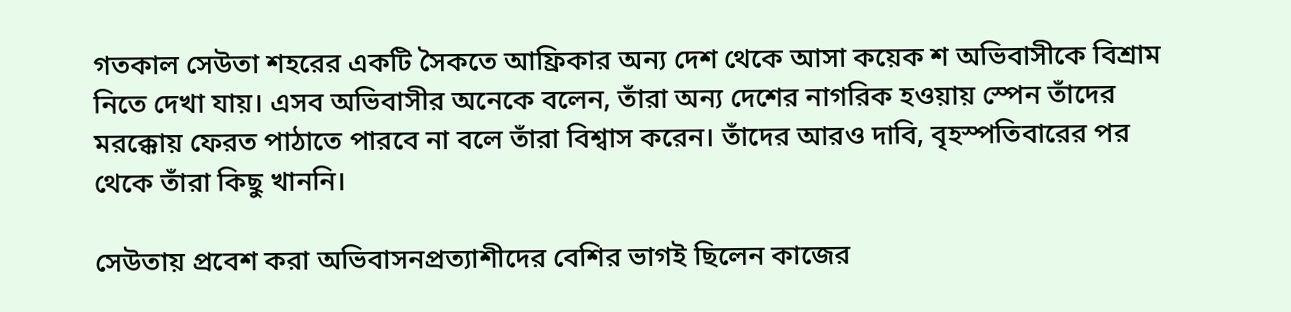গতকাল সেউতা শহরের একটি সৈকতে আফ্রিকার অন্য দেশ থেকে আসা কয়েক শ অভিবাসীকে বিশ্রাম নিতে দেখা যায়। এসব অভিবাসীর অনেকে বলেন, তাঁরা অন্য দেশের নাগরিক হওয়ায় স্পেন তাঁদের মরক্কোয় ফেরত পাঠাতে পারবে না বলে তাঁরা বিশ্বাস করেন। তাঁদের আরও দাবি, বৃহস্পতিবারের পর থেকে তাঁরা কিছু খাননি।

সেউতায় প্রবেশ করা অভিবাসনপ্রত্যাশীদের বেশির ভাগই ছিলেন কাজের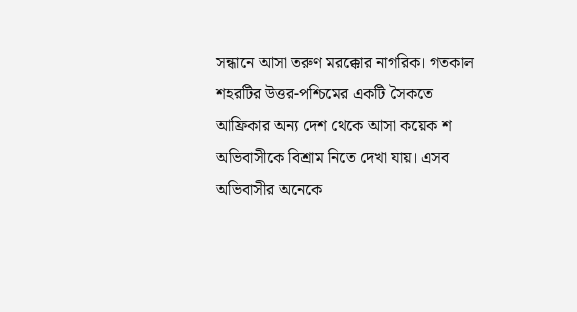সন্ধানে আসা তরুণ মরক্কোর নাগরিক। গতকাল শহরটির উত্তর-পশ্চিমের একটি সৈকতে আফ্রিকার অন্য দেশ থেকে আসা কয়েক শ অভিবাসীকে বিশ্রাম নিতে দেখা যায়। এসব অভিবাসীর অনেকে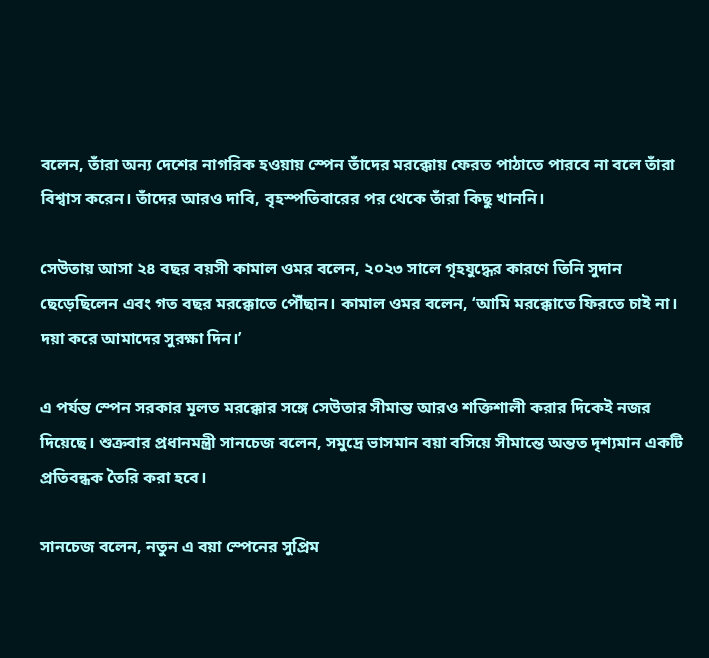বলেন, তাঁরা অন্য দেশের নাগরিক হওয়ায় স্পেন তাঁদের মরক্কোয় ফেরত পাঠাতে পারবে না বলে তাঁরা বিশ্বাস করেন। তাঁদের আরও দাবি, বৃহস্পতিবারের পর থেকে তাঁরা কিছু খাননি।

সেউতায় আসা ২৪ বছর বয়সী কামাল ওমর বলেন, ২০২৩ সালে গৃহযুদ্ধের কারণে তিনি সুদান ছেড়েছিলেন এবং গত বছর মরক্কোতে পৌঁছান। কামাল ওমর বলেন, ‘আমি মরক্কোতে ফিরতে চাই না। দয়া করে আমাদের সুরক্ষা দিন।’

এ পর্যন্ত স্পেন সরকার মূলত মরক্কোর সঙ্গে সেউতার সীমান্ত আরও শক্তিশালী করার দিকেই নজর দিয়েছে। শুক্রবার প্রধানমন্ত্রী সানচেজ বলেন, সমুদ্রে ভাসমান বয়া বসিয়ে সীমান্তে অন্তত দৃশ্যমান একটি প্রতিবন্ধক তৈরি করা হবে।

সানচেজ বলেন, নতুন এ বয়া স্পেনের সুপ্রিম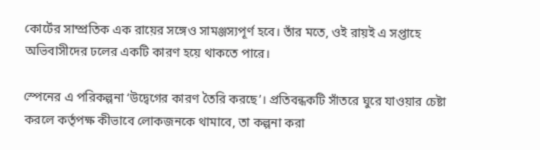কোর্টের সাম্প্রতিক এক রায়ের সঙ্গেও সামঞ্জস্যপূর্ণ হবে। তাঁর মতে, ওই রায়ই এ সপ্তাহে অভিবাসীদের ঢলের একটি কারণ হয়ে থাকতে পারে।

স্পেনের এ পরিকল্পনা ‘উদ্বেগের কারণ তৈরি করছে’। প্রতিবন্ধকটি সাঁতরে ঘুরে যাওয়ার চেষ্টা করলে কর্তৃপক্ষ কীভাবে লোকজনকে থামাবে, তা কল্পনা করা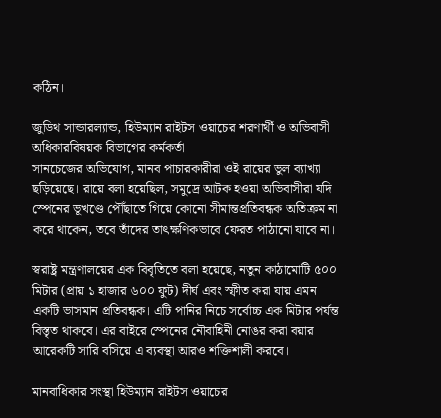কঠিন।

জুডিথ সান্ডারল্যান্ড, হিউম্যান রাইটস ওয়াচের শরণার্থী ও অভিবাসী অধিকারবিষয়ক বিভাগের কর্মকর্তা
সানচেজের অভিযোগ, মানব পাচারকারীরা ওই রায়ের ভুল ব্যাখ্যা ছড়িয়েছে। রায়ে বলা হয়েছিল, সমুদ্রে আটক হওয়া অভিবাসীরা যদি স্পেনের ভূখণ্ডে পৌঁছাতে গিয়ে কোনো সীমান্তপ্রতিবন্ধক অতিক্রম না করে থাকেন, তবে তাঁদের তাৎক্ষণিকভাবে ফেরত পাঠানো যাবে না।

স্বরাষ্ট্র মন্ত্রণালয়ের এক বিবৃতিতে বলা হয়েছে, নতুন কাঠামোটি ৫০০ মিটার (প্রায় ১ হাজার ৬০০ ফুট) দীর্ঘ এবং স্ফীত করা যায় এমন একটি ভাসমান প্রতিবন্ধক। এটি পানির নিচে সর্বোচ্চ এক মিটার পর্যন্ত বিস্তৃত থাকবে। এর বাইরে স্পেনের নৌবাহিনী নোঙর করা বয়ার আরেকটি সারি বসিয়ে এ ব্যবস্থা আরও শক্তিশালী করবে।

মানবাধিকার সংস্থা হিউম্যান রাইটস ওয়াচের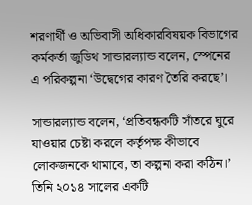শরণার্থী ও অভিবাসী অধিকারবিষয়ক বিভাগের কর্মকর্তা জুডিথ সান্ডারল্যান্ড বলেন, স্পেনের এ পরিকল্পনা ‘উদ্বেগের কারণ তৈরি করছে’।

সান্ডারল্যান্ড বলেন, ‘প্রতিবন্ধকটি সাঁতরে ঘুরে যাওয়ার চেষ্টা করলে কর্তৃপক্ষ কীভাবে লোকজনকে থামাবে, তা কল্পনা করা কঠিন।’ তিনি ২০১৪ সালের একটি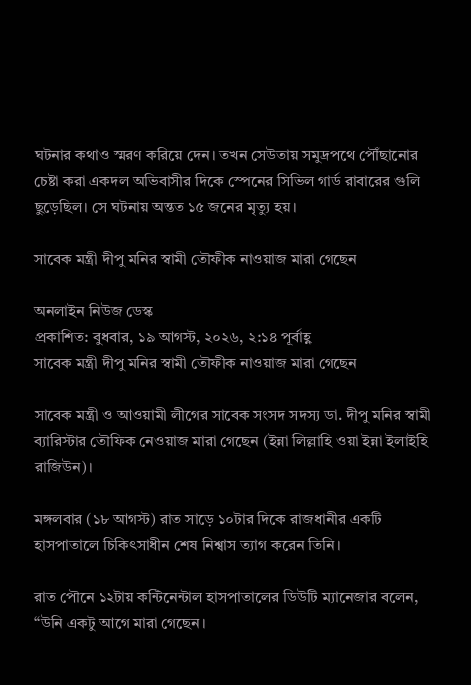ঘটনার কথাও স্মরণ করিয়ে দেন। তখন সেউতায় সমুদ্রপথে পৌঁছানোর চেষ্টা করা একদল অভিবাসীর দিকে স্পেনের সিভিল গার্ড রাবারের গুলি ছুড়েছিল। সে ঘটনায় অন্তত ১৫ জনের মৃত্যু হয়।

সাবেক মন্ত্রী দীপু মনির স্বামী তৌফীক নাওয়াজ মারা গেছেন

অনলাইন নিউজ ডেস্ক
প্রকাশিত: বুধবার, ১৯ আগস্ট, ২০২৬, ২:১৪ পূর্বাহ্ণ
সাবেক মন্ত্রী দীপু মনির স্বামী তৌফীক নাওয়াজ মারা গেছেন

সাবেক মন্ত্রী ও আওয়ামী লীগের সাবেক সংসদ সদস্য ডা. দীপু মনির স্বামী ব্যারিস্টার তৌফিক নেওয়াজ মারা গেছেন (ইন্না লিল্লাহি ওয়া ইন্না ইলাইহি রাজিউন)।

মঙ্গলবার (১৮ আগস্ট) রাত সাড়ে ১০টার দিকে রাজধানীর একটি হাসপাতালে চিকিৎসাধীন শেষ নিশ্বাস ত্যাগ করেন তিনি।

রাত পৌনে ১২টায় কন্টিনেন্টাল হাসপাতালের ডিউটি ম্যানেজার বলেন, “উনি একটু আগে মারা গেছেন।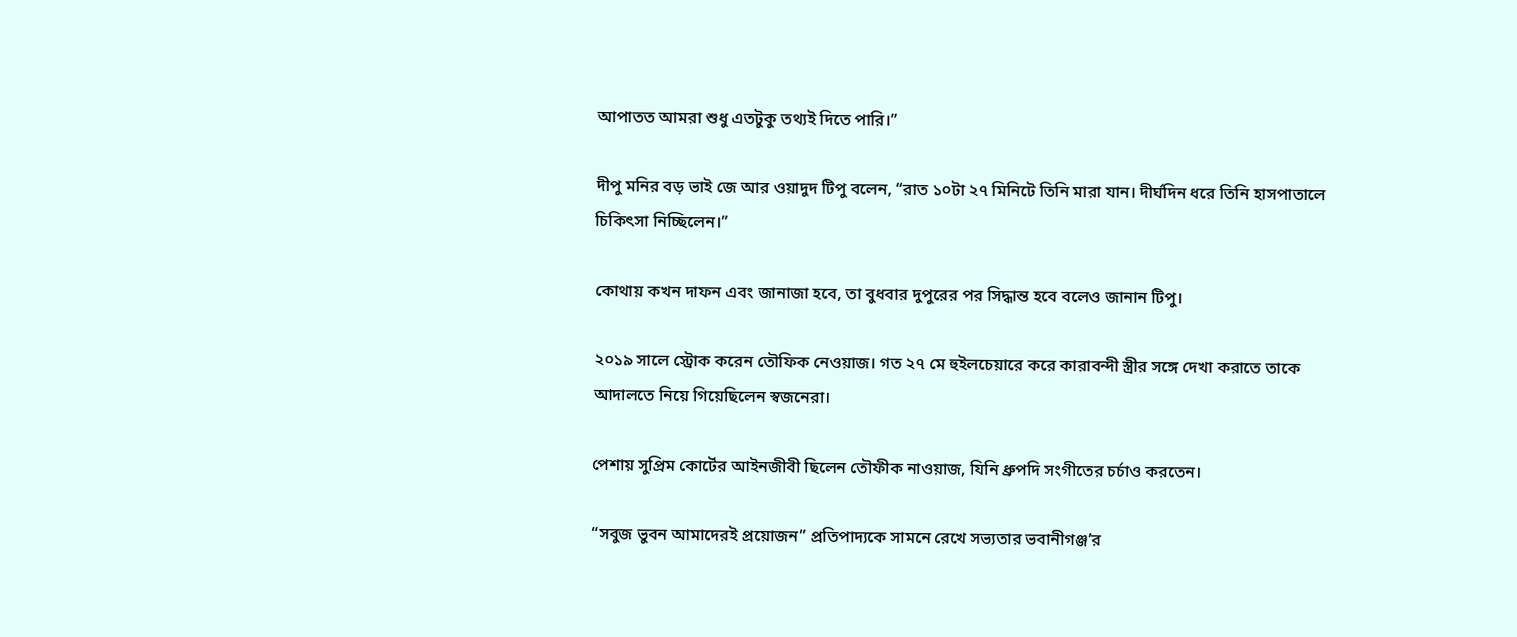আপাতত আমরা শুধু এতটুকু তথ্যই দিতে পারি।”

দীপু মনির বড় ভাই জে আর ওয়াদুদ টিপু বলেন, “রাত ১০টা ২৭ মিনিটে তিনি মারা যান। দীর্ঘদিন ধরে তিনি হাসপাতালে চিকিৎসা নিচ্ছিলেন।”

কোথায় কখন দাফন এবং জানাজা হবে, তা বুধবার দুপুরের পর সিদ্ধান্ত হবে বলেও জানান টিপু।

২০১৯ সালে স্ট্রোক করেন তৌফিক নেওয়াজ। গত ২৭ মে হুইলচেয়ারে করে কারাবন্দী স্ত্রীর সঙ্গে দেখা করাতে তাকে আদালতে নিয়ে গিয়েছিলেন স্বজনেরা।

পেশায় সুপ্রিম কোর্টের আইনজীবী ছিলেন তৌফীক নাওয়াজ, যিনি ধ্রুপদি সংগীতের চর্চাও করতেন।

“সবুজ ভুবন আমাদেরই প্রয়োজন” প্রতিপাদ্যকে সামনে রেখে সভ্যতার ভবানীগঞ্জ’র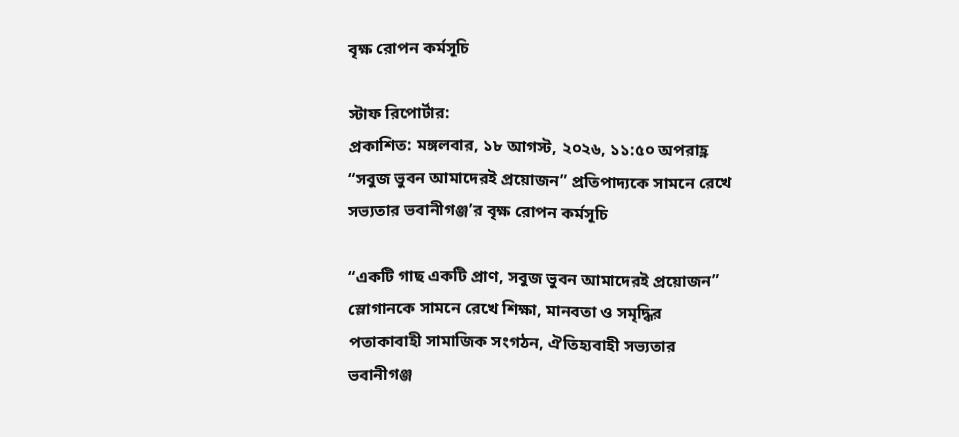বৃক্ষ রোপন কর্মসূচি

স্টাফ রিপোর্টার:
প্রকাশিত: মঙ্গলবার, ১৮ আগস্ট, ২০২৬, ১১:৫০ অপরাহ্ণ
“সবুজ ভুবন আমাদেরই প্রয়োজন” প্রতিপাদ্যকে সামনে রেখে সভ্যতার ভবানীগঞ্জ’র বৃক্ষ রোপন কর্মসূচি

“একটি গাছ একটি প্রাণ, সবুজ ভুবন আমাদেরই প্রয়োজন” স্লোগানকে সামনে রেখে শিক্ষা, মানবতা ও সমৃদ্ধির পতাকাবাহী সামাজিক সংগঠন, ঐতিহ্যবাহী সভ্যতার ভবানীগঞ্জ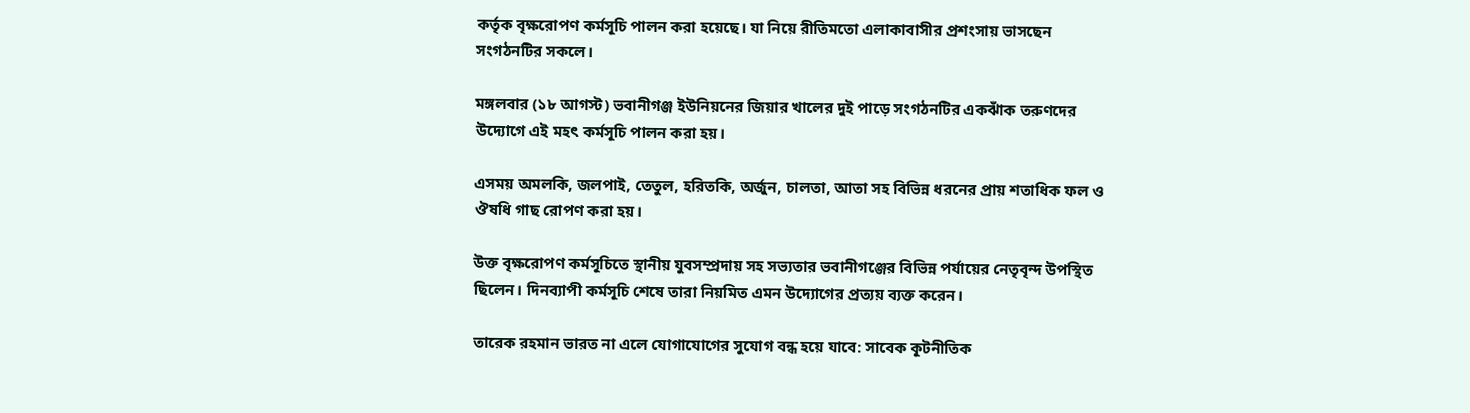কর্তৃক বৃক্ষরোপণ কর্মসূচি পালন করা হয়েছে। যা নিয়ে রীতিমতো এলাকাবাসীর প্রশংসায় ভাসছেন সংগঠনটির সকলে।

মঙ্গলবার (১৮ আগস্ট) ভবানীগঞ্জ ইউনিয়নের জিয়ার খালের দুই পাড়ে সংগঠনটির একঝাঁক তরুণদের উদ্যোগে এই মহৎ কর্মসূচি পালন করা হয়।

এসময় অমলকি, জলপাই, তেতুল, হরিতকি, অর্জুন, চালতা, আতা সহ বিভিন্ন ধরনের প্রায় শতাধিক ফল ও ঔষধি গাছ রোপণ করা হয়।

উক্ত বৃক্ষরোপণ কর্মসূচিতে স্থানীয় যুবসম্প্রদায় সহ সভ্যতার ভবানীগঞ্জের বিভিন্ন পর্যায়ের নেতৃবৃন্দ উপস্থিত ছিলেন। দিনব্যাপী কর্মসূচি শেষে তারা নিয়মিত এমন উদ্যোগের প্রত্যয় ব্যক্ত করেন।

তারেক রহমান ভারত না এলে যোগাযোগের সুযোগ বন্ধ হয়ে যাবে: সাবেক কূটনীতিক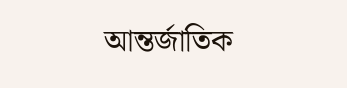আন্তর্জাতিক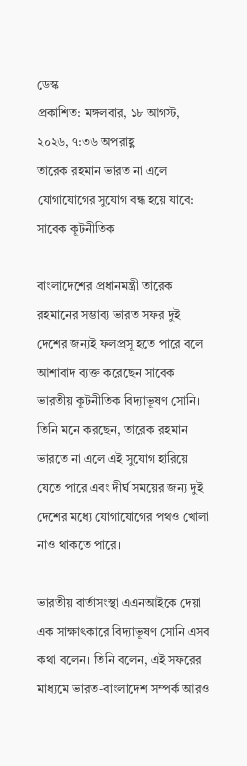ডেস্ক
প্রকাশিত: মঙ্গলবার, ১৮ আগস্ট, ২০২৬, ৭:৩৬ অপরাহ্ণ
তারেক রহমান ভারত না এলে যোগাযোগের সুযোগ বন্ধ হয়ে যাবে: সাবেক কূটনীতিক

বাংলাদেশের প্রধানমন্ত্রী তারেক রহমানের সম্ভাব্য ভারত সফর দুই দেশের জন্যই ফলপ্রসূ হতে পারে বলে আশাবাদ ব্যক্ত করেছেন সাবেক ভারতীয় কূটনীতিক বিদ্যাভূষণ সোনি। তিনি মনে করছেন, তারেক রহমান ভারতে না এলে এই সুযোগ হারিয়ে যেতে পারে এবং দীর্ঘ সময়ের জন্য দুই দেশের মধ্যে যোগাযোগের পথও খোলা নাও থাকতে পারে।

ভারতীয় বার্তাসংস্থা এএনআইকে দেয়া এক সাক্ষাৎকারে বিদ্যাভূষণ সোনি এসব কথা বলেন। তিনি বলেন, এই সফরের মাধ্যমে ভারত-বাংলাদেশ সম্পর্ক আরও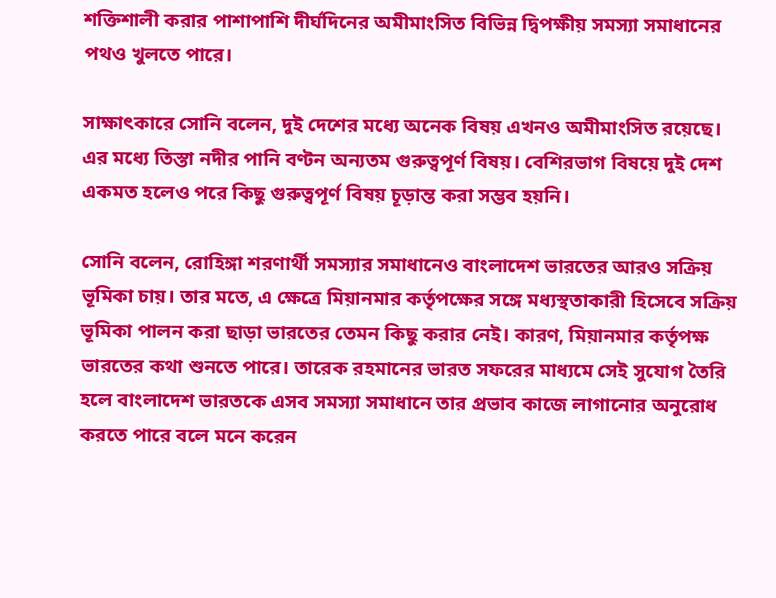শক্তিশালী করার পাশাপাশি দীর্ঘদিনের অমীমাংসিত বিভিন্ন দ্বিপক্ষীয় সমস্যা সমাধানের পথও খুলতে পারে।

সাক্ষাৎকারে সোনি বলেন, দুই দেশের মধ্যে অনেক বিষয় এখনও অমীমাংসিত রয়েছে। এর মধ্যে তিস্তা নদীর পানি বণ্টন অন্যতম গুরুত্বপূর্ণ বিষয়। বেশিরভাগ বিষয়ে দুই দেশ একমত হলেও পরে কিছু গুরুত্বপূর্ণ বিষয় চূড়ান্ত করা সম্ভব হয়নি।

সোনি বলেন, রোহিঙ্গা শরণার্থী সমস্যার সমাধানেও বাংলাদেশ ভারতের আরও সক্রিয় ভূমিকা চায়। তার মতে, এ ক্ষেত্রে মিয়ানমার কর্তৃপক্ষের সঙ্গে মধ্যস্থতাকারী হিসেবে সক্রিয় ভূমিকা পালন করা ছাড়া ভারতের তেমন কিছু করার নেই। কারণ, মিয়ানমার কর্তৃপক্ষ ভারতের কথা শুনতে পারে। তারেক রহমানের ভারত সফরের মাধ্যমে সেই সুযোগ তৈরি হলে বাংলাদেশ ভারতকে এসব সমস্যা সমাধানে তার প্রভাব কাজে লাগানোর অনুরোধ করতে পারে বলে মনে করেন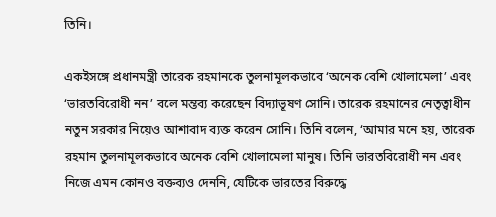তিনি।

একইসঙ্গে প্রধানমন্ত্রী তারেক রহমানকে তুলনামূলকভাবে ‘অনেক বেশি খোলামেলা’ এবং ‘ভারতবিরোধী নন’ বলে মন্তব্য করেছেন বিদ্যাভূষণ সোনি। তারেক রহমানের নেতৃত্বাধীন নতুন সরকার নিয়েও আশাবাদ ব্যক্ত করেন সোনি। তিনি বলেন, ‘আমার মনে হয়, তারেক রহমান তুলনামূলকভাবে অনেক বেশি খোলামেলা মানুষ। তিনি ভারতবিরোধী নন এবং নিজে এমন কোনও বক্তব্যও দেননি, যেটিকে ভারতের বিরুদ্ধে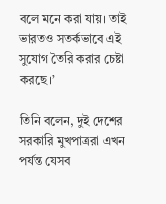বলে মনে করা যায়। তাই ভারতও সতর্কভাবে এই সুযোগ তৈরি করার চেষ্টা করছে।’

তিনি বলেন, দুই দেশের সরকারি মুখপাত্ররা এখন পর্যন্ত যেসব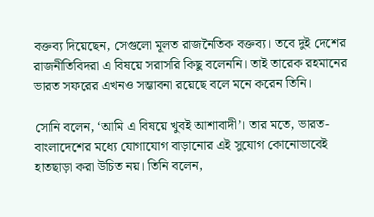বক্তব্য দিয়েছেন, সেগুলো মূলত রাজনৈতিক বক্তব্য। তবে দুই দেশের রাজনীতিবিদরা এ বিষয়ে সরাসরি কিছু বলেননি। তাই তারেক রহমানের ভারত সফরের এখনও সম্ভাবনা রয়েছে বলে মনে করেন তিনি।

সোনি বলেন, ‘আমি এ বিষয়ে খুবই আশাবাদী’। তার মতে, ভারত-বাংলাদেশের মধ্যে যোগাযোগ বাড়ানোর এই সুযোগ কোনোভাবেই হাতছাড়া করা উচিত নয়। তিনি বলেন,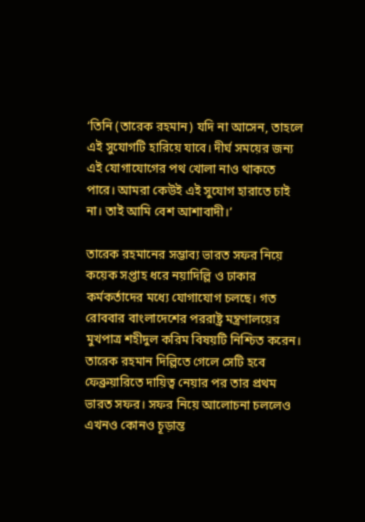‘তিনি (তারেক রহমান) যদি না আসেন, তাহলে এই সুযোগটি হারিয়ে যাবে। দীর্ঘ সময়ের জন্য এই যোগাযোগের পথ খোলা নাও থাকতে পারে। আমরা কেউই এই সুযোগ হারাতে চাই না। তাই আমি বেশ আশাবাদী।’

তারেক রহমানের সম্ভাব্য ভারত সফর নিয়ে কয়েক সপ্তাহ ধরে নয়াদিল্লি ও ঢাকার কর্মকর্তাদের মধ্যে যোগাযোগ চলছে। গত রোববার বাংলাদেশের পররাষ্ট্র মন্ত্রণালয়ের মুখপাত্র শহীদুল করিম বিষয়টি নিশ্চিত করেন। তারেক রহমান দিল্লিতে গেলে সেটি হবে ফেব্রুয়ারিতে দায়িত্ব নেয়ার পর তার প্রথম ভারত সফর। সফর নিয়ে আলোচনা চললেও এখনও কোনও চূড়ান্ত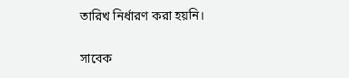তারিখ নির্ধারণ করা হয়নি।

সাবেক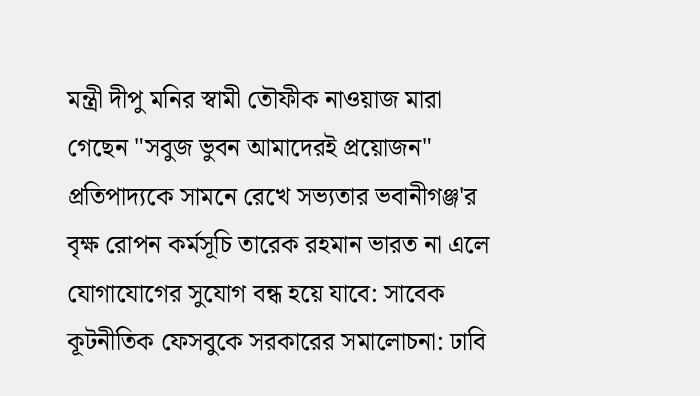মন্ত্রী দীপু মনির স্বামী তৌফীক নাওয়াজ মারা গেছেন "সবুজ ভুবন আমাদেরই প্রয়োজন" প্রতিপাদ্যকে সামনে রেখে সভ্যতার ভবানীগঞ্জ'র বৃক্ষ রোপন কর্মসূচি তারেক রহমান ভারত না এলে যোগাযোগের সুযোগ বন্ধ হয়ে যাবে: সাবেক কূটনীতিক ফেসবুকে সরকারের সমালোচনা: ঢাবি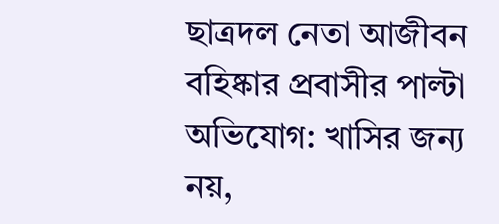ছাত্রদল নেতা আজীবন বহিষ্কার প্রবাসীর পাল্টা অভিযোগ: খাসির জন্য নয়,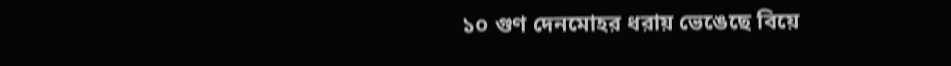১০ গুণ দেনমোহর ধরায় ভেঙেছে বিয়ে